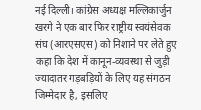नई दिल्ली। कांग्रेस अध्यक्ष मल्लिकार्जुन खरगे ने एक बार फिर राष्ट्रीय स्वयंसेवक संघ (आरएसएस) को निशाने पर लेते हुए कहा कि देश में कानून-व्यवस्था से जुड़ी ज्यादातर गड़बड़ियों के लिए यह संगठन जिम्मेदार है, इसलिए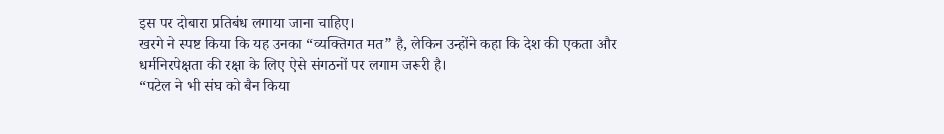इस पर दोबारा प्रतिबंध लगाया जाना चाहिए।
खरगे ने स्पष्ट किया कि यह उनका “व्यक्तिगत मत” है, लेकिन उन्होंने कहा कि देश की एकता और धर्मनिरपेक्षता की रक्षा के लिए ऐसे संगठनों पर लगाम जरूरी है।
“पटेल ने भी संघ को बैन किया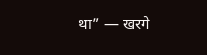था” — खरगे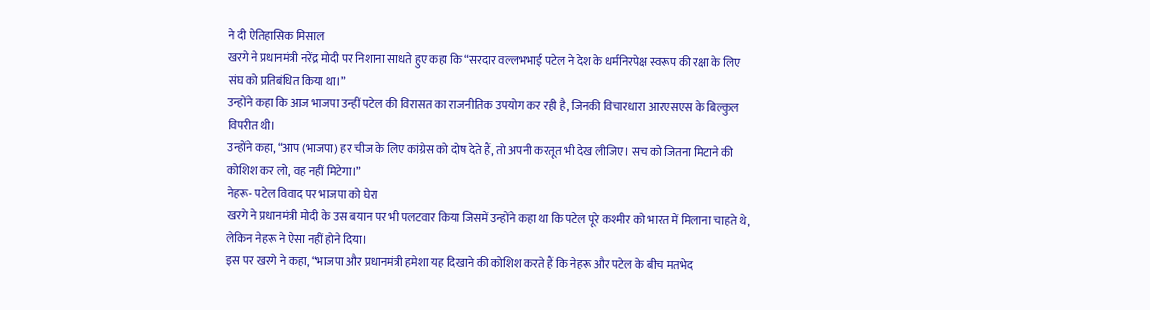ने दी ऐतिहासिक मिसाल
खरगे ने प्रधानमंत्री नरेंद्र मोदी पर निशाना साधते हुए कहा कि “सरदार वल्लभभाई पटेल ने देश के धर्मनिरपेक्ष स्वरूप की रक्षा के लिए संघ को प्रतिबंधित किया था।”
उन्होंने कहा कि आज भाजपा उन्हीं पटेल की विरासत का राजनीतिक उपयोग कर रही है, जिनकी विचारधारा आरएसएस के बिल्कुल विपरीत थी।
उन्होंने कहा, “आप (भाजपा) हर चीज के लिए कांग्रेस को दोष देते हैं, तो अपनी करतूत भी देख लीजिए। सच को जितना मिटाने की कोशिश कर लो, वह नहीं मिटेगा।”
नेहरू- पटेल विवाद पर भाजपा को घेरा
खरगे ने प्रधानमंत्री मोदी के उस बयान पर भी पलटवार किया जिसमें उन्होंने कहा था कि पटेल पूरे कश्मीर को भारत में मिलाना चाहते थे, लेकिन नेहरू ने ऐसा नहीं होने दिया।
इस पर खरगे ने कहा, “भाजपा और प्रधानमंत्री हमेशा यह दिखाने की कोशिश करते हैं कि नेहरू और पटेल के बीच मतभेद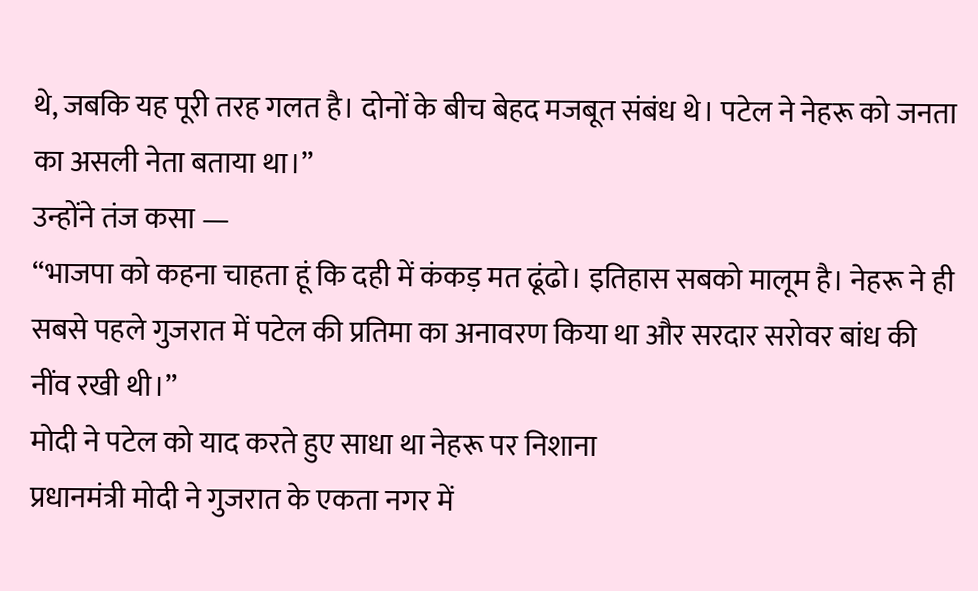थे, जबकि यह पूरी तरह गलत है। दोनों के बीच बेहद मजबूत संबंध थे। पटेल ने नेहरू को जनता का असली नेता बताया था।”
उन्होंने तंज कसा —
“भाजपा को कहना चाहता हूं कि दही में कंकड़ मत ढूंढो। इतिहास सबको मालूम है। नेहरू ने ही सबसे पहले गुजरात में पटेल की प्रतिमा का अनावरण किया था और सरदार सरोवर बांध की नींव रखी थी।”
मोदी ने पटेल को याद करते हुए साधा था नेहरू पर निशाना
प्रधानमंत्री मोदी ने गुजरात के एकता नगर में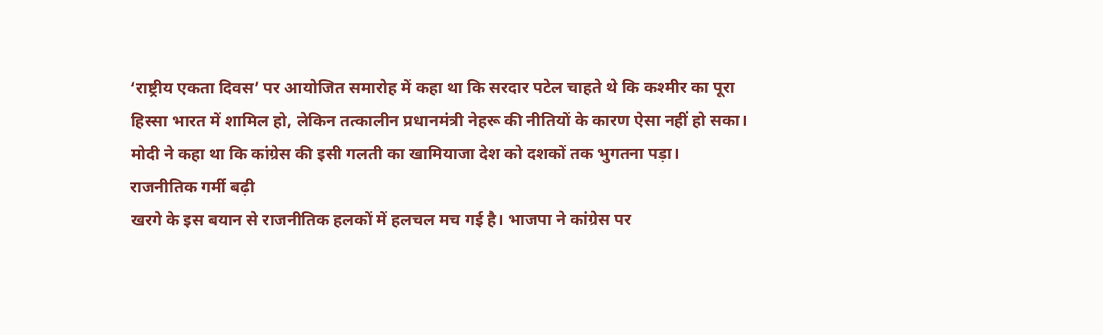‘राष्ट्रीय एकता दिवस’ पर आयोजित समारोह में कहा था कि सरदार पटेल चाहते थे कि कश्मीर का पूरा हिस्सा भारत में शामिल हो, लेकिन तत्कालीन प्रधानमंत्री नेहरू की नीतियों के कारण ऐसा नहीं हो सका।
मोदी ने कहा था कि कांग्रेस की इसी गलती का खामियाजा देश को दशकों तक भुगतना पड़ा।
राजनीतिक गर्मी बढ़ी
खरगे के इस बयान से राजनीतिक हलकों में हलचल मच गई है। भाजपा ने कांग्रेस पर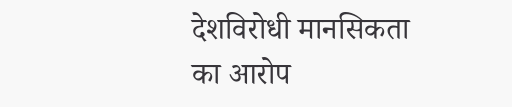देशविरोधी मानसिकता का आरोप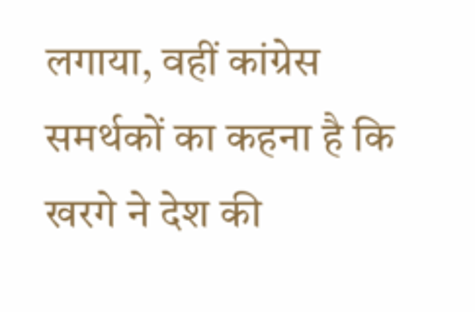लगाया, वहीं कांग्रेस समर्थकों का कहना है कि खरगे ने देश की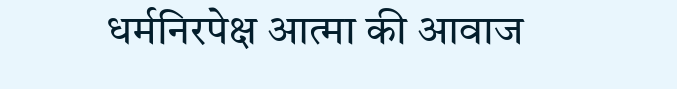धर्मनिरपेक्ष आत्मा की आवाज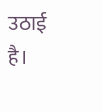उठाई है।